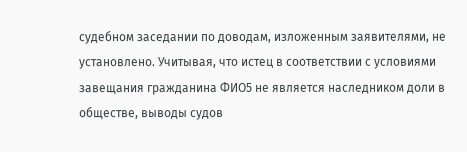судебном заседании по доводам, изложенным заявителями, не установлено. Учитывая, что истец в соответствии с условиями завещания гражданина ФИО5 не является наследником доли в обществе, выводы судов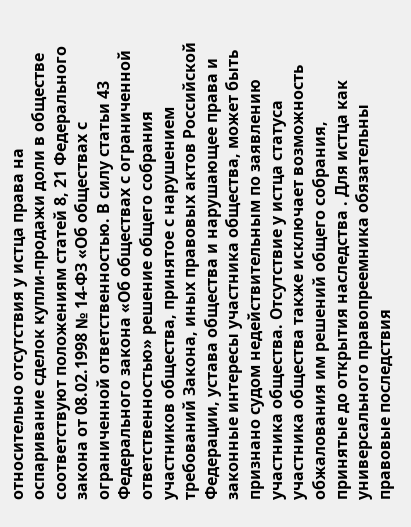относительно отсутствия у истца права на оспаривание сделок купли-продажи доли в обществе соответствуют положениям статей 8, 21 Федерального закона от 08.02.1998 № 14-ФЗ «Об обществах с ограниченной ответственностью. В силу статьи 43 Федерального закона «Об обществах с ограниченной ответственностью» решение общего собрания участников общества, принятое с нарушением требований Закона, иных правовых актов Российской Федерации, устава общества и нарушающее права и законные интересы участника общества, может быть признано судом недействительным по заявлению участника общества. Отсутствие у истца статуса участника общества также исключает возможность обжалования им решений общего собрания, принятые до открытия наследства . Для истца как универсального правопреемника обязательны правовые последствия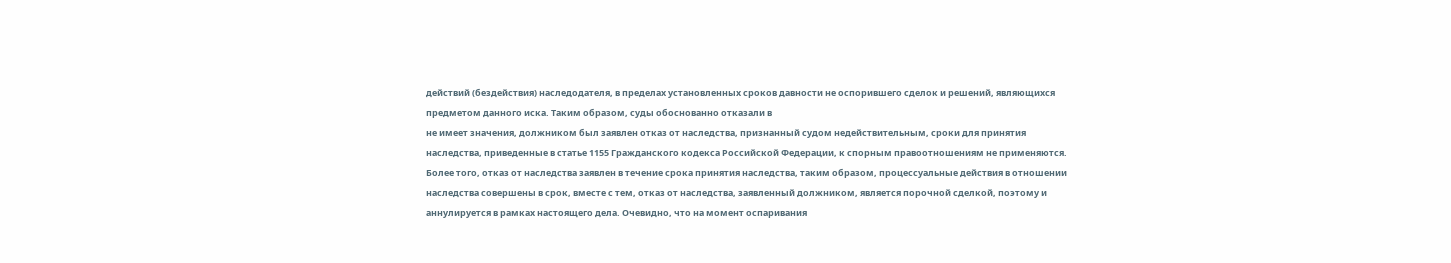действий (бездействия) наследодателя, в пределах установленных сроков давности не оспорившего сделок и решений, являющихся предметом данного иска. Таким образом, суды обоснованно отказали в
не имеет значения, должником был заявлен отказ от наследства, признанный судом недействительным, сроки для принятия наследства, приведенные в статье 1155 Гражданского кодекса Российской Федерации, к спорным правоотношениям не применяются. Более того, отказ от наследства заявлен в течение срока принятия наследства, таким образом, процессуальные действия в отношении наследства совершены в срок, вместе с тем, отказ от наследства, заявленный должником, является порочной сделкой, поэтому и аннулируется в рамках настоящего дела. Очевидно, что на момент оспаривания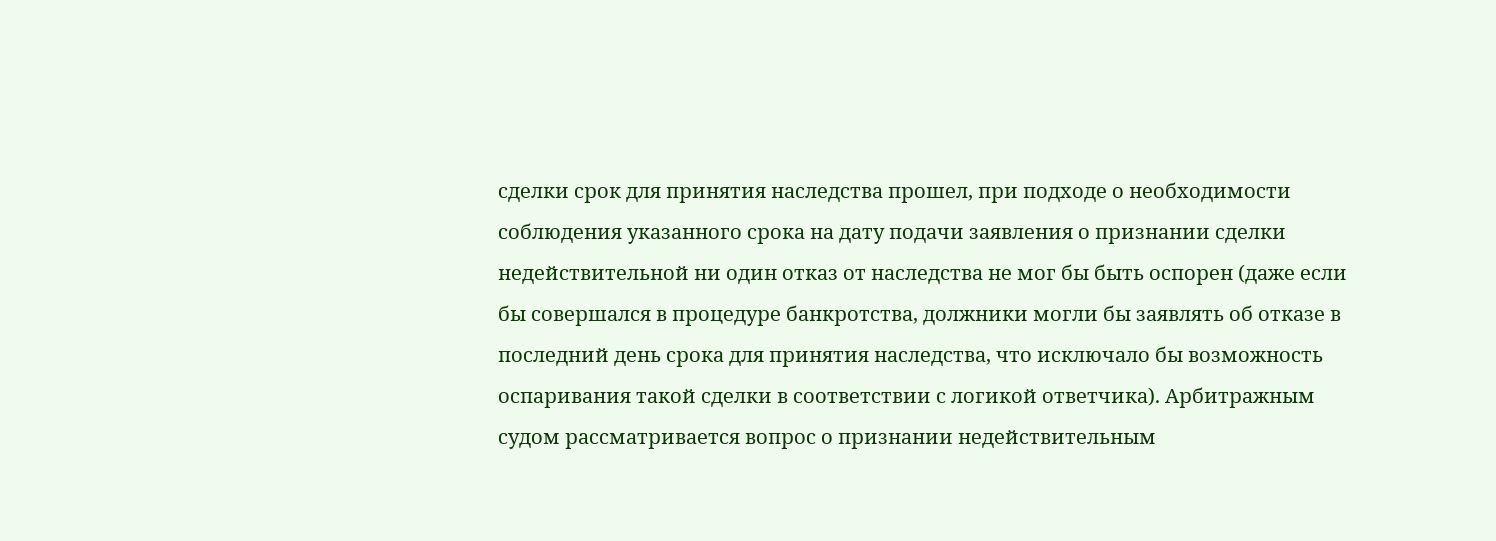сделки срок для принятия наследства прошел, при подходе о необходимости соблюдения указанного срока на дату подачи заявления о признании сделки недействительной ни один отказ от наследства не мог бы быть оспорен (даже если бы совершался в процедуре банкротства, должники могли бы заявлять об отказе в последний день срока для принятия наследства, что исключало бы возможность оспаривания такой сделки в соответствии с логикой ответчика). Арбитражным судом рассматривается вопрос о признании недействительным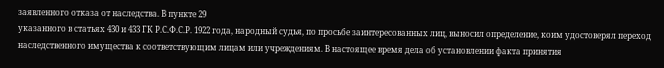заявленного отказа от наследства. В пункте 29
указанного в статьях 430 и 433 ГК Р.С.Ф.С.Р. 1922 года, народный судья, по просьбе заинтересованных лиц, выносил определение, коим удостоверял переход наследственного имущества к соответствующим лицам или учреждениям. В настоящее время дела об установлении факта принятия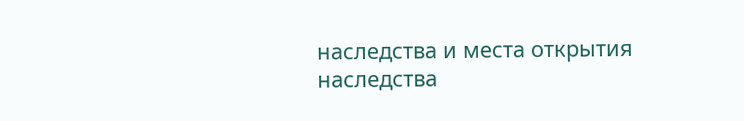наследства и места открытия наследства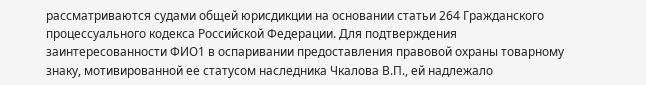рассматриваются судами общей юрисдикции на основании статьи 264 Гражданского процессуального кодекса Российской Федерации. Для подтверждения заинтересованности ФИО1 в оспаривании предоставления правовой охраны товарному знаку, мотивированной ее статусом наследника Чкалова В.П., ей надлежало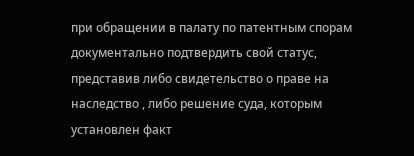при обращении в палату по патентным спорам документально подтвердить свой статус, представив либо свидетельство о праве на наследство , либо решение суда, которым установлен факт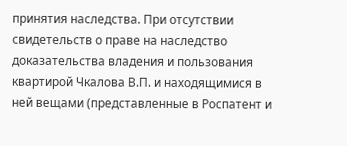принятия наследства. При отсутствии свидетельств о праве на наследство доказательства владения и пользования квартирой Чкалова В.П. и находящимися в ней вещами (представленные в Роспатент и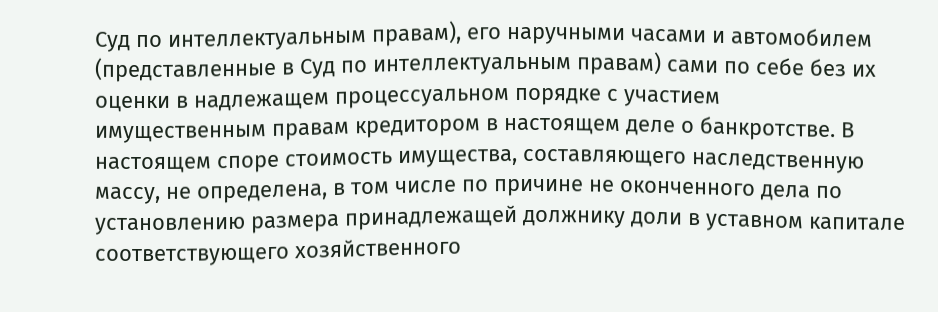Суд по интеллектуальным правам), его наручными часами и автомобилем (представленные в Суд по интеллектуальным правам) сами по себе без их оценки в надлежащем процессуальном порядке с участием
имущественным правам кредитором в настоящем деле о банкротстве. В настоящем споре стоимость имущества, составляющего наследственную массу, не определена, в том числе по причине не оконченного дела по установлению размера принадлежащей должнику доли в уставном капитале соответствующего хозяйственного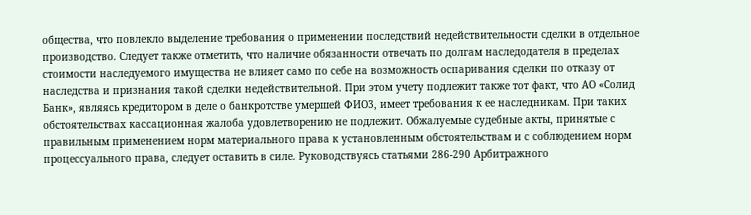общества, что повлекло выделение требования о применении последствий недействительности сделки в отдельное производство. Следует также отметить, что наличие обязанности отвечать по долгам наследодателя в пределах стоимости наследуемого имущества не влияет само по себе на возможность оспаривания сделки по отказу от наследства и признания такой сделки недействительной. При этом учету подлежит также тот факт, что АО «Солид Банк», являясь кредитором в деле о банкротстве умершей ФИО3, имеет требования к ее наследникам. При таких обстоятельствах кассационная жалоба удовлетворению не подлежит. Обжалуемые судебные акты, принятые с правильным применением норм материального права к установленным обстоятельствам и с соблюдением норм процессуального права, следует оставить в силе. Руководствуясь статьями 286-290 Арбитражного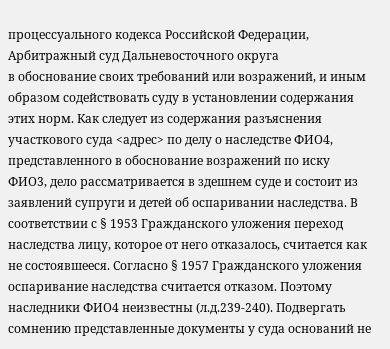процессуального кодекса Российской Федерации, Арбитражный суд Дальневосточного округа
в обоснование своих требований или возражений, и иным образом содействовать суду в установлении содержания этих норм. Как следует из содержания разъяснения участкового суда <адрес> по делу о наследстве ФИО4, представленного в обоснование возражений по иску ФИО3, дело рассматривается в здешнем суде и состоит из заявлений супруги и детей об оспаривании наследства. В соответствии с § 1953 Гражданского уложения переход наследства лицу, которое от него отказалось, считается как не состоявшееся. Согласно § 1957 Гражданского уложения оспаривание наследства считается отказом. Поэтому наследники ФИО4 неизвестны (л.д.239-240). Подвергать сомнению представленные документы у суда оснований не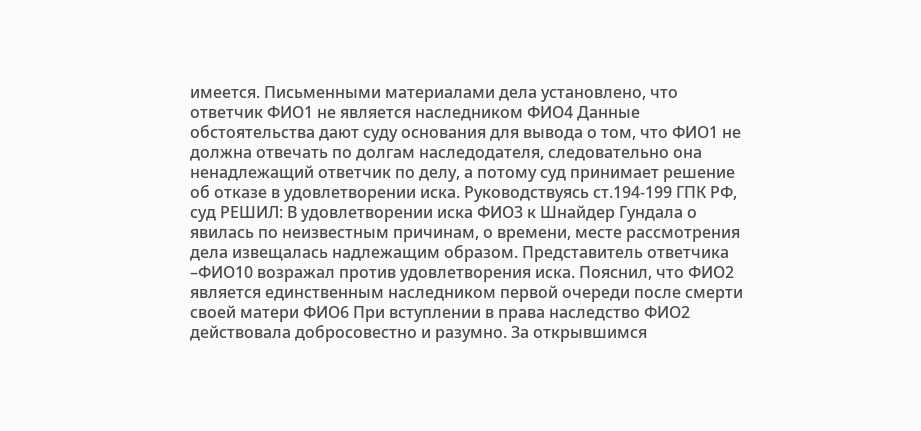имеется. Письменными материалами дела установлено, что ответчик ФИО1 не является наследником ФИО4 Данные обстоятельства дают суду основания для вывода о том, что ФИО1 не должна отвечать по долгам наследодателя, следовательно она ненадлежащий ответчик по делу, а потому суд принимает решение об отказе в удовлетворении иска. Руководствуясь ст.194-199 ГПК РФ, суд РЕШИЛ: В удовлетворении иска ФИО3 к Шнайдер Гундала о
явилась по неизвестным причинам, о времени, месте рассмотрения дела извещалась надлежащим образом. Представитель ответчика –ФИО10 возражал против удовлетворения иска. Пояснил, что ФИО2 является единственным наследником первой очереди после смерти своей матери ФИО6 При вступлении в права наследство ФИО2 действовала добросовестно и разумно. За открывшимся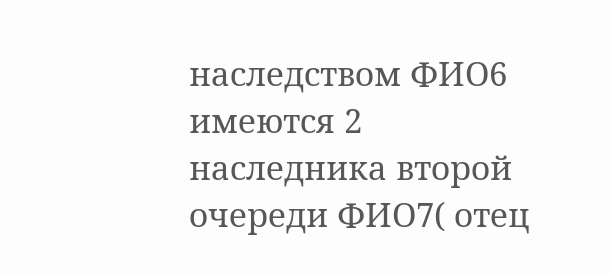наследством ФИО6 имеются 2 наследника второй очереди ФИО7( отец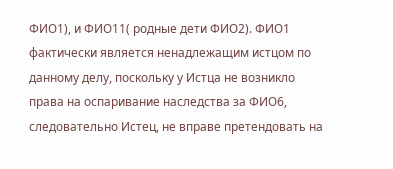ФИО1), и ФИО11( родные дети ФИО2). ФИО1 фактически является ненадлежащим истцом по данному делу, поскольку у Истца не возникло права на оспаривание наследства за ФИО6, следовательно Истец, не вправе претендовать на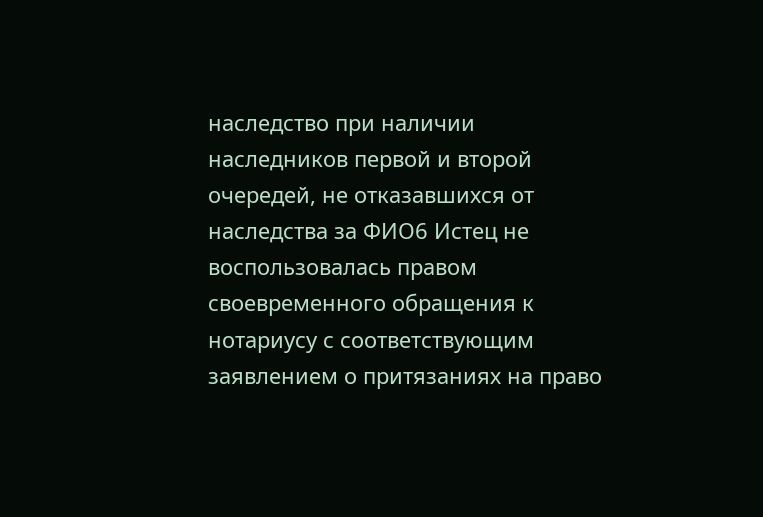наследство при наличии наследников первой и второй очередей, не отказавшихся от наследства за ФИО6 Истец не воспользовалась правом своевременного обращения к нотариусу с соответствующим заявлением о притязаниях на право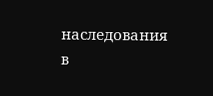наследования в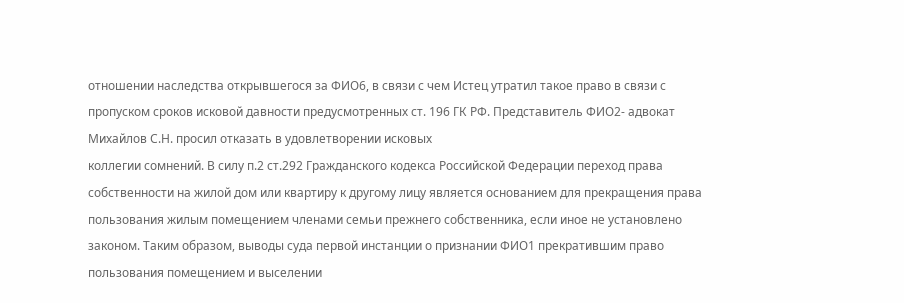отношении наследства открывшегося за ФИО6, в связи с чем Истец утратил такое право в связи с пропуском сроков исковой давности предусмотренных ст. 196 ГК РФ. Представитель ФИО2- адвокат Михайлов С.Н. просил отказать в удовлетворении исковых
коллегии сомнений. В силу п.2 ст.292 Гражданского кодекса Российской Федерации переход права собственности на жилой дом или квартиру к другому лицу является основанием для прекращения права пользования жилым помещением членами семьи прежнего собственника, если иное не установлено законом. Таким образом, выводы суда первой инстанции о признании ФИО1 прекратившим право пользования помещением и выселении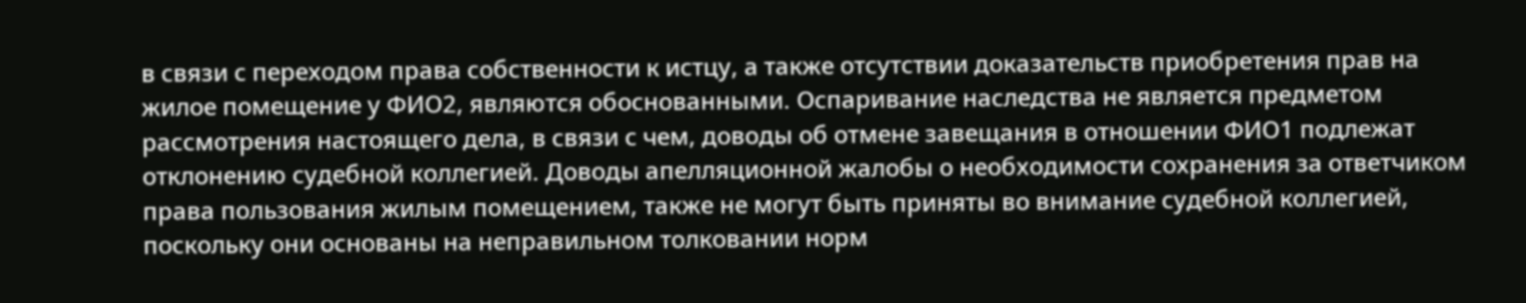в связи с переходом права собственности к истцу, а также отсутствии доказательств приобретения прав на жилое помещение у ФИО2, являются обоснованными. Оспаривание наследства не является предметом рассмотрения настоящего дела, в связи с чем, доводы об отмене завещания в отношении ФИО1 подлежат отклонению судебной коллегией. Доводы апелляционной жалобы о необходимости сохранения за ответчиком права пользования жилым помещением, также не могут быть приняты во внимание судебной коллегией, поскольку они основаны на неправильном толковании норм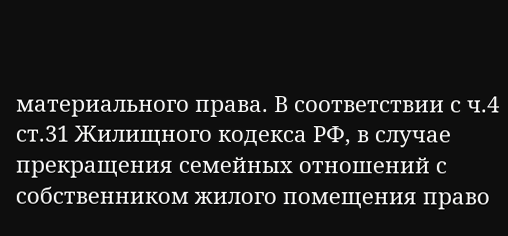материального права. В соответствии с ч.4 ст.31 Жилищного кодекса РФ, в случае прекращения семейных отношений с собственником жилого помещения право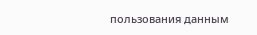пользования данным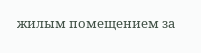жилым помещением за